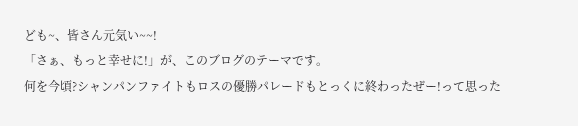ども~、皆さん元気い~~!
「さぁ、もっと幸せに!」が、このブログのテーマです。
何を今頃?シャンパンファイトもロスの優勝パレードもとっくに終わったぜー!って思った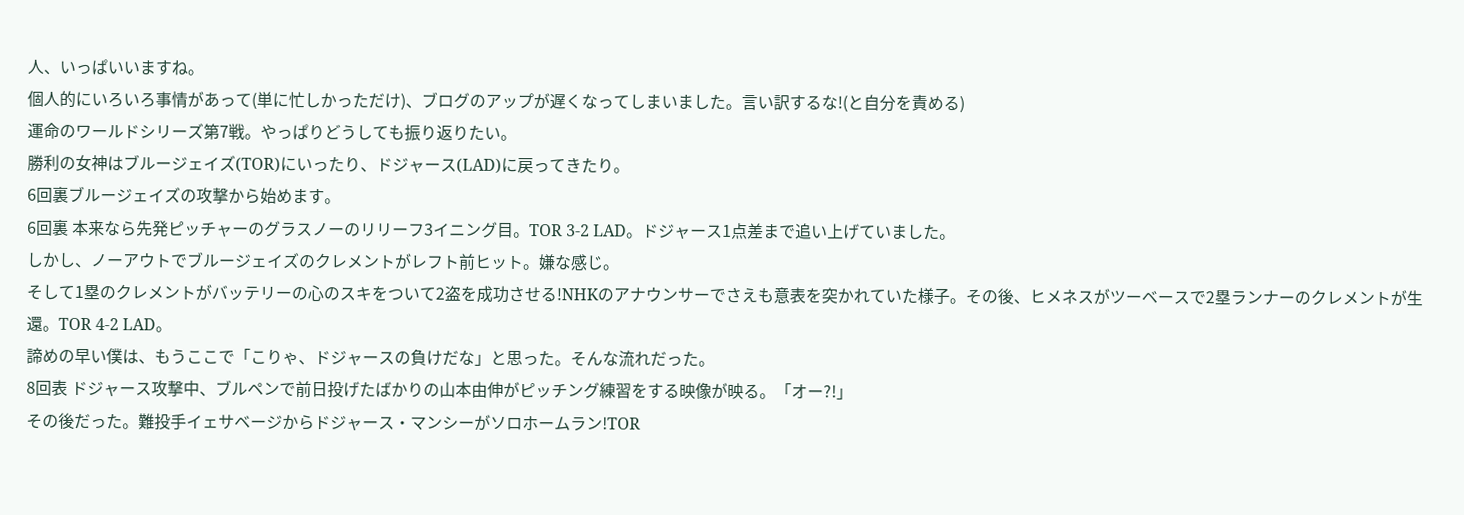人、いっぱいいますね。
個人的にいろいろ事情があって(単に忙しかっただけ)、ブログのアップが遅くなってしまいました。言い訳するな!(と自分を責める)
運命のワールドシリーズ第7戦。やっぱりどうしても振り返りたい。
勝利の女神はブルージェイズ(TOR)にいったり、ドジャース(LAD)に戻ってきたり。
6回裏ブルージェイズの攻撃から始めます。
6回裏 本来なら先発ピッチャーのグラスノーのリリーフ3イニング目。TOR 3-2 LAD。ドジャース1点差まで追い上げていました。
しかし、ノーアウトでブルージェイズのクレメントがレフト前ヒット。嫌な感じ。
そして1塁のクレメントがバッテリーの心のスキをついて2盗を成功させる!NHKのアナウンサーでさえも意表を突かれていた様子。その後、ヒメネスがツーベースで2塁ランナーのクレメントが生還。TOR 4-2 LAD。
諦めの早い僕は、もうここで「こりゃ、ドジャースの負けだな」と思った。そんな流れだった。
8回表 ドジャース攻撃中、ブルペンで前日投げたばかりの山本由伸がピッチング練習をする映像が映る。「オー?!」
その後だった。難投手イェサベージからドジャース・マンシーがソロホームラン!TOR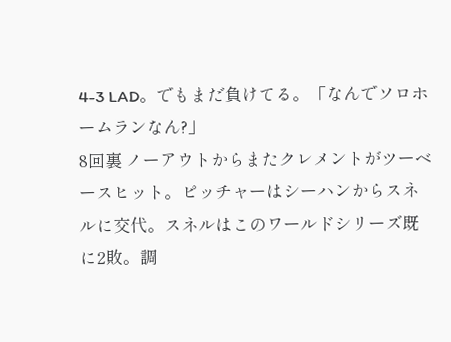4-3 LAD。でもまだ負けてる。「なんでソロホームランなん?」
8回裏 ノーアウトからまたクレメントがツーベースヒット。ピッチャーはシーハンからスネルに交代。スネルはこのワールドシリーズ既に2敗。調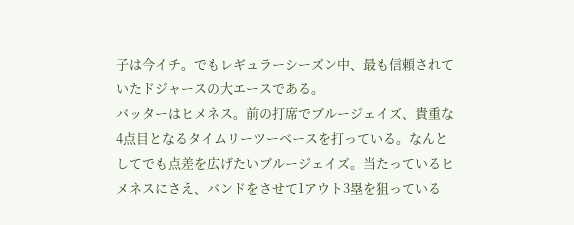子は今イチ。でもレギュラーシーズン中、最も信頼されていたドジャースの大エースである。
バッターはヒメネス。前の打席でブルージェイズ、貴重な4点目となるタイムリーツーベースを打っている。なんとしてでも点差を広げたいブルージェイズ。当たっているヒメネスにさえ、バンドをさせて1アウト3塁を狙っている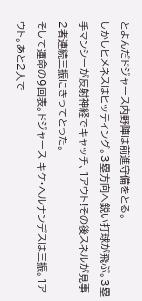とよんだドジャース内野陣は前進守備をとる。
しかしヒメネスはヒッティング。3塁方向へ鋭い打球が飛ぶ。3塁手マンシーが反射神経でキャッチ、1アウト!その後スネルが見事2者連続三振にきってとった。
そして運命の9回表。ドジャース キケ・ヘルナンデスは三振。1アウト。あと2人で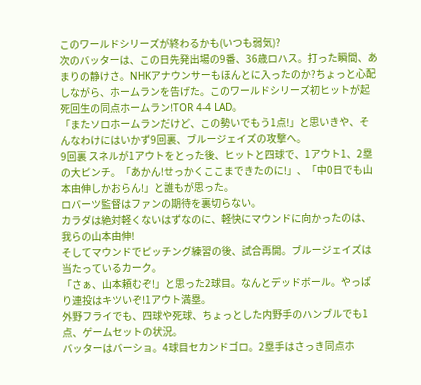このワールドシリーズが終わるかも(いつも弱気)?
次のバッターは、この日先発出場の9番、36歳ロハス。打った瞬間、あまりの静けさ。NHKアナウンサーもほんとに入ったのか?ちょっと心配しながら、ホームランを告げた。このワールドシリーズ初ヒットが起死回生の同点ホームラン!TOR 4-4 LAD。
「またソロホームランだけど、この勢いでもう1点!」と思いきや、そんなわけにはいかず9回裏、ブルージェイズの攻撃へ。
9回裏 スネルが1アウトをとった後、ヒットと四球で、1アウト1、2塁の大ピンチ。「あかん!せっかくここまできたのに!」、「中0日でも山本由伸しかおらん!」と誰もが思った。
ロバーツ監督はファンの期待を裏切らない。
カラダは絶対軽くないはずなのに、軽快にマウンドに向かったのは、我らの山本由伸!
そしてマウンドでピッチング練習の後、試合再開。ブルージェイズは当たっているカーク。
「さぁ、山本頼むぞ!」と思った2球目。なんとデッドボール。やっぱり連投はキツいぞ!1アウト満塁。
外野フライでも、四球や死球、ちょっとした内野手のハンブルでも1点、ゲームセットの状況。
バッターはバーショ。4球目セカンドゴロ。2塁手はさっき同点ホ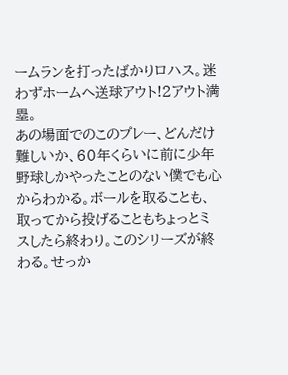ームランを打ったばかりロハス。迷わずホームへ送球アウト!2アウト満塁。
あの場面でのこのプレー、どんだけ難しいか、60年くらいに前に少年野球しかやったことのない僕でも心からわかる。ボールを取ることも、取ってから投げることもちょっとミスしたら終わり。このシリーズが終わる。せっか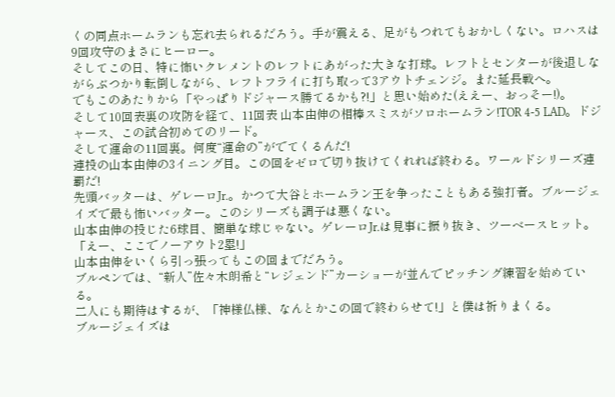くの同点ホームランも忘れ去られるだろう。手が震える、足がもつれてもおかしくない。ロハスは9回攻守のまさにヒーロー。
そしてこの日、特に怖いクレメントのレフトにあがった大きな打球。レフトとセンターが後退しながらぶつかり転倒しながら、レフトフライに打ち取って3アウトチェンジ。また延長戦へ。
でもこのあたりから「やっぱりドジャース勝てるかも?!」と思い始めた(ええー、おっそー!)。
そして10回表裏の攻防を経て、11回表 山本由伸の相棒スミスがソロホームラン!TOR 4-5 LAD。ドジャース、この試合初めてのリード。
そして運命の11回裏。何度“運命の”がでてくるんだ!
連投の山本由伸の3イニング目。この回をゼロで切り抜けてくれれば終わる。ワールドシリーズ連覇だ!
先頭バッターは、ゲレーロJr.。かつて大谷とホームラン王を争ったこともある強打者。ブルージェイズで最も怖いバッター。このシリーズも調子は悪くない。
山本由伸の投じた6球目、簡単な球じゃない。ゲレーロJr.は見事に振り抜き、ツーベースヒット。
「えー、ここでノーアウト2塁!」
山本由伸をいくら引っ張ってもこの回までだろう。
ブルペンでは、“新人”佐々木朗希と“レジェンド”カーショーが並んでピッチング練習を始めている。
二人にも期待はするが、「神様仏様、なんとかこの回で終わらせて!」と僕は祈りまくる。
ブルージェイズは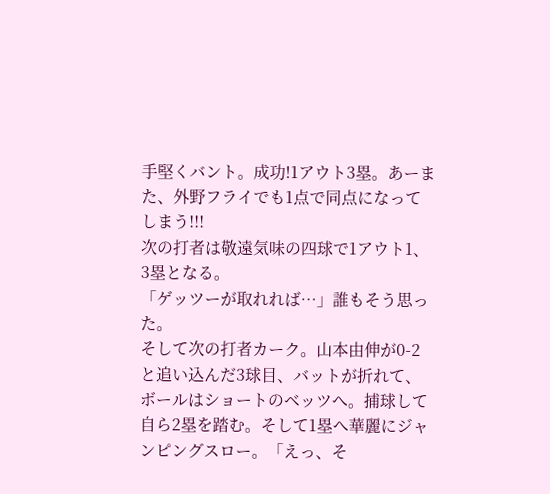手堅くバント。成功!1アウト3塁。あーまた、外野フライでも1点で同点になってしまう!!!
次の打者は敬遠気味の四球で1アウト1、3塁となる。
「ゲッツーが取れれば…」誰もそう思った。
そして次の打者カーク。山本由伸が0-2と追い込んだ3球目、バットが折れて、ボールはショートのベッツへ。捕球して自ら2塁を踏む。そして1塁へ華麗にジャンピングスロー。「えっ、そ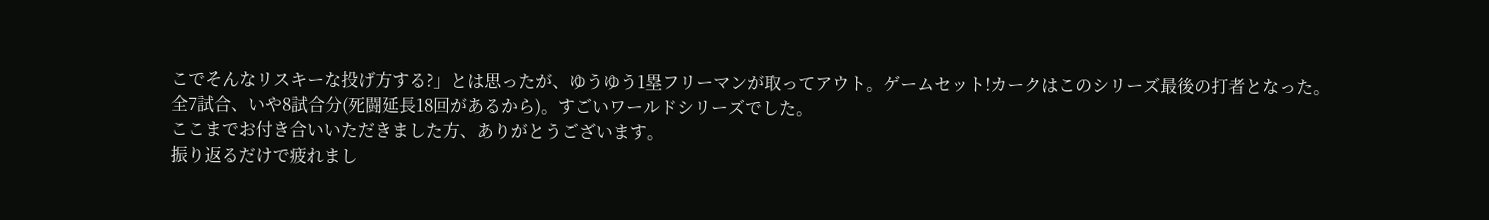こでそんなリスキーな投げ方する?」とは思ったが、ゆうゆう1塁フリーマンが取ってアウト。ゲームセット!カークはこのシリーズ最後の打者となった。
全7試合、いや8試合分(死闘延長18回があるから)。すごいワールドシリーズでした。
ここまでお付き合いいただきました方、ありがとうございます。
振り返るだけで疲れまし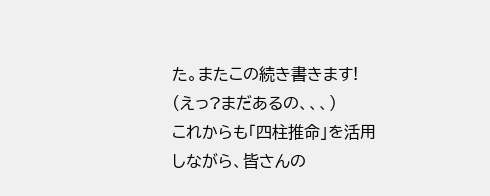た。またこの続き書きます!
(えっ?まだあるの、、、)
これからも「四柱推命」を活用しながら、皆さんの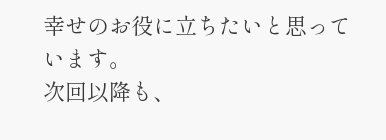幸せのお役に立ちたいと思っています。
次回以降も、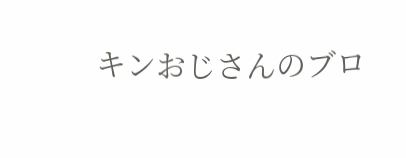キンおじさんのブロ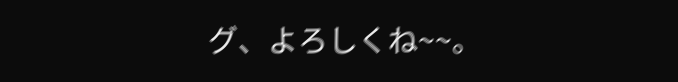グ、よろしくね~~。